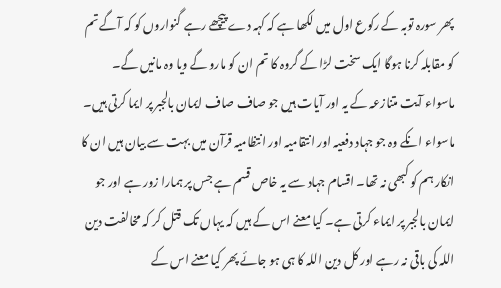پھر سورہ توبہ کے رکوع اول میں لکھا ہے کہ کہہ دے پیچھے رہے گنواروں کو کہ آگے تم کو مقابلہ کرنا ہوگا ایک سخت لڑا کے گروہ کا تم ان کو مارو گے ویا وہ مانیں گے۔ ماسواء آیت متنازعہ کے یہ اور آیات ہیں جو صاف صاف ایمان بالجبر پر ایما کرتی ہیں۔ ماسواء انکے وہ جو جہاد دفعیہ اور انتقامیہ اور انتظامیہ قرآن میں بہت سے بیان ہیں ان کا انکار ہم کو کبھی نہ تھا۔ اقسام جہاد سے یہ خاص قسم ہے جس پر ہمارا زور ہے اور جو ایمان بالجبر پر ایماء کرتی ہے۔ کیا معنے اس کے ہیں کہ یہاں تک قتل کر کہ مخالفت دین اللہ کی باقی نہ رہے اور کل دین اللہ کا ہی ہو جائے پھر کیا معنے اس کے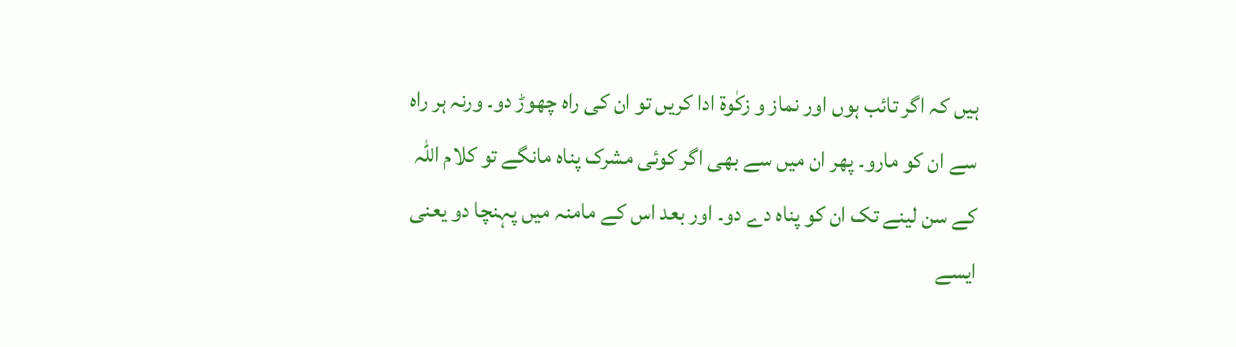ہیں کہ اگر تائب ہوں اور نماز و زکٰوۃ ادا کریں تو ان کی راہ چھوڑ دو۔ ورنہ ہر راہ سے ان کو مارو۔ پھر ان میں سے بھی اگر کوئی مشرک پناہ مانگے تو کلام اللہ کے سن لینے تک ان کو پناہ دے دو۔ اور بعد اس کے مامنہ میں پہنچا دو یعنی ایسے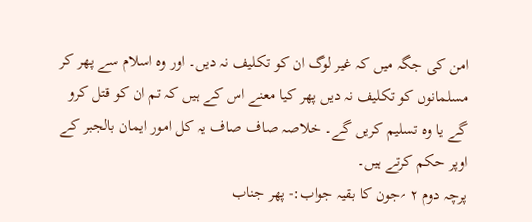امن کی جگہ میں کہ غیر لوگ ان کو تکلیف نہ دیں۔ اور وہ اسلام سے پھر کر مسلمانوں کو تکلیف نہ دیں پھر کیا معنے اس کے ہیں کہ تم ان کو قتل کرو گے یا وہ تسلیم کریں گے۔ خلاصہ صاف صاف یہ کل امور ایمان بالجبر کے اوپر حکم کرتے ہیں۔
پرچہ دوم ۲ ؍جون کا بقیہ جواب:- پھر جناب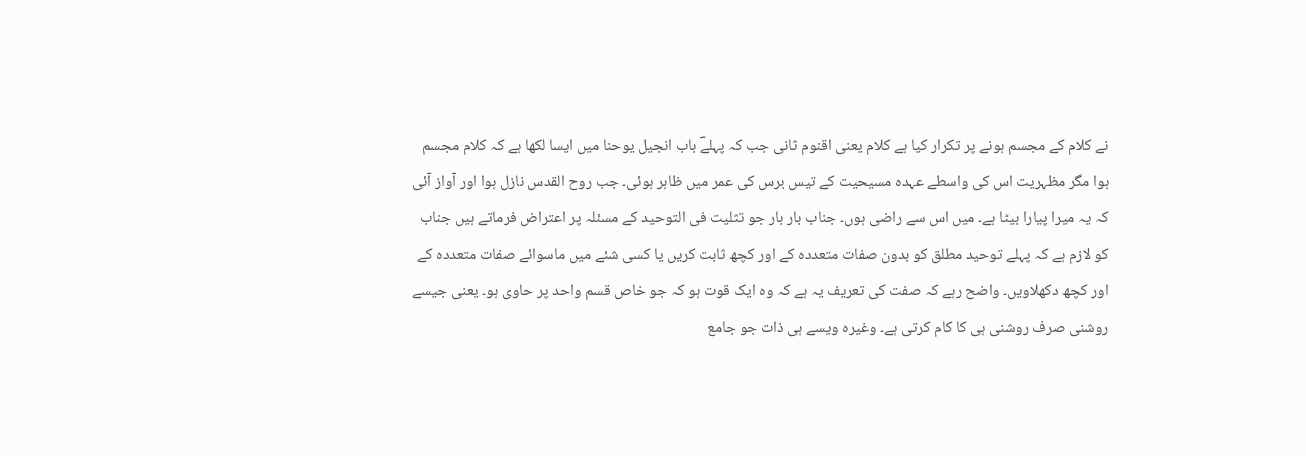نے کلام کے مجسم ہونے پر تکرار کیا ہے کلام یعنی اقنوم ثانی جب کہ پہلےؔ باب انجیل یوحنا میں ایسا لکھا ہے کہ کلام مجسم ہوا مگر مظہریت اس کی واسطے عہدہ مسیحیت کے تیس برس کی عمر میں ظاہر ہوئی۔ جب روح القدس نازل ہوا اور آواز آئی کہ یہ میرا پیارا بیٹا ہے۔ میں اس سے راضی ہوں۔ جناب بار بار جو تثلیت فی التوحید کے مسئلہ پر اعتراض فرماتے ہیں جناب کو لازم ہے کہ پہلے توحید مطلق کو بدون صفات متعددہ کے اور کچھ ثابت کریں یا کسی شئے میں ماسوائے صفات متعددہ کے اور کچھ دکھلاویں۔ واضح رہے کہ صفت کی تعریف یہ ہے کہ وہ ایک قوت ہو کہ جو خاص قسم واحد پر حاوی ہو۔ یعنی جیسے روشنی صرف روشنی ہی کا کام کرتی ہے۔ وغیرہ ویسے ہی ذات جو جامع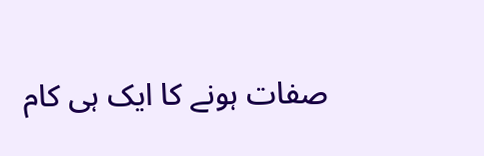صفات ہونے کا ایک ہی کام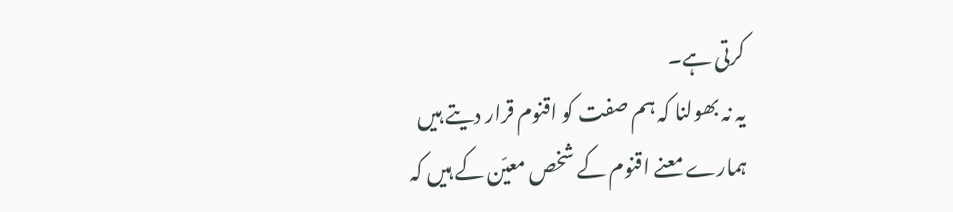کرتی ہے۔
یہ نہ بھولنا کہ ہم صفت کو اقنوم قرار دیتے ہیں ہمارے معنے اقنوم کے شخص معیّن کے ہیں کہ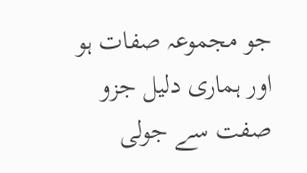جو مجموعہ صفات ہو اور ہماری دلیل جزو صفت سے جولی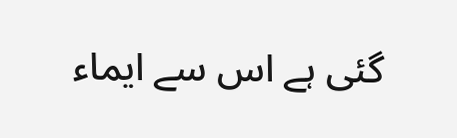گئی ہے اس سے ایماء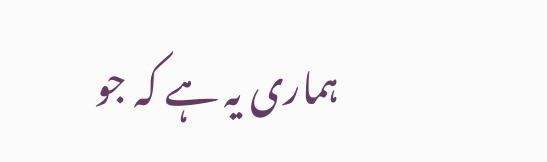ہماری یہ ہے کہ جو